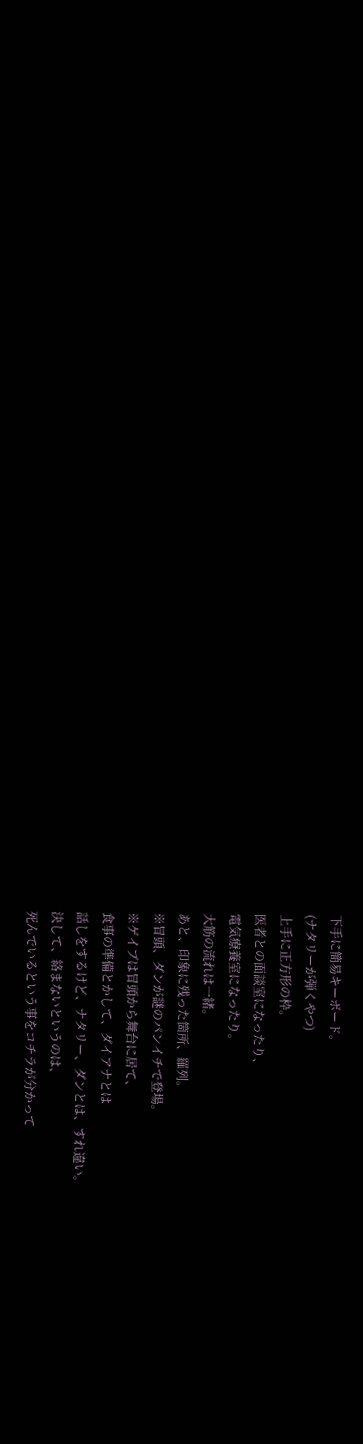下手に簡易キーボード。
(ナタリーが弾くやつ)
上手に正方形の枠。
医者との面談室になったり、
電気療養室になったり。
大筋の流れは一緒。
あと、印象に残った箇所、羅列。
※冒頭、ダンが謎のパンイチで登場。
※ゲイブは冒頭から舞台に居て、
食事の準備とかして、ダイアナとは
話しをするけど、ナタリー、ダンとは、すれ違い。
決して、絡まないというのは、
死んでいるという事をコチラが分かって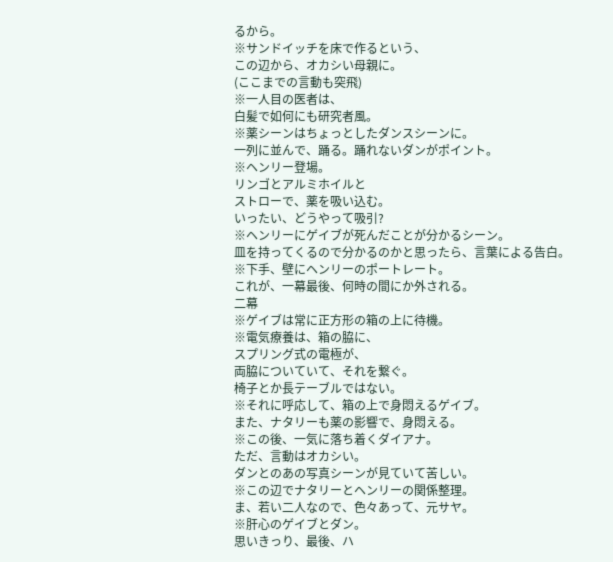るから。
※サンドイッチを床で作るという、
この辺から、オカシい母親に。
(ここまでの言動も突飛)
※一人目の医者は、
白髪で如何にも研究者風。
※薬シーンはちょっとしたダンスシーンに。
一列に並んで、踊る。踊れないダンがポイント。
※ヘンリー登場。
リンゴとアルミホイルと
ストローで、薬を吸い込む。
いったい、どうやって吸引?
※ヘンリーにゲイブが死んだことが分かるシーン。
皿を持ってくるので分かるのかと思ったら、言葉による告白。
※下手、壁にヘンリーのポートレート。
これが、一幕最後、何時の間にか外される。
二幕
※ゲイブは常に正方形の箱の上に待機。
※電気療養は、箱の脇に、
スプリング式の電極が、
両脇についていて、それを繋ぐ。
椅子とか長テーブルではない。
※それに呼応して、箱の上で身悶えるゲイブ。
また、ナタリーも薬の影響で、身悶える。
※この後、一気に落ち着くダイアナ。
ただ、言動はオカシい。
ダンとのあの写真シーンが見ていて苦しい。
※この辺でナタリーとヘンリーの関係整理。
ま、若い二人なので、色々あって、元サヤ。
※肝心のゲイブとダン。
思いきっり、最後、ハ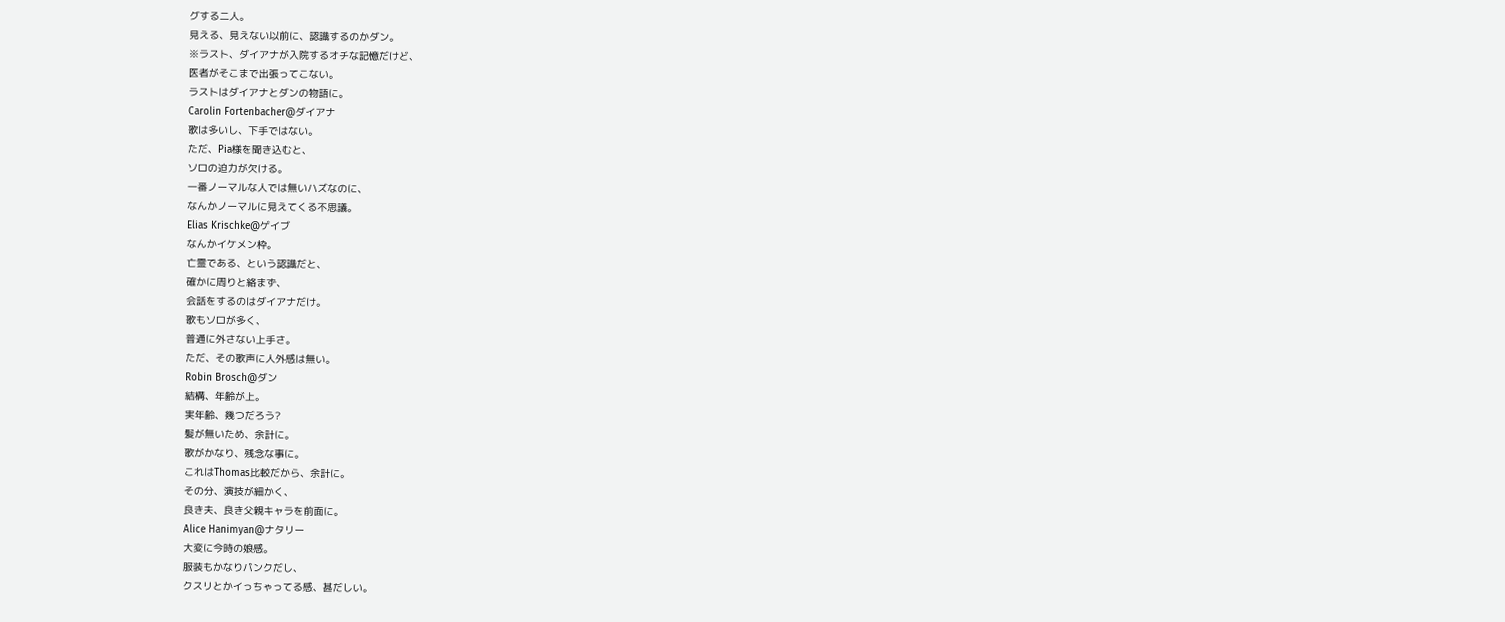グする二人。
見える、見えない以前に、認識するのかダン。
※ラスト、ダイアナが入院するオチな記憶だけど、
医者がそこまで出張ってこない。
ラストはダイアナとダンの物語に。
Carolin Fortenbacher@ダイアナ
歌は多いし、下手ではない。
ただ、Pia様を聞き込むと、
ソロの迫力が欠ける。
一番ノーマルな人では無いハズなのに、
なんかノーマルに見えてくる不思議。
Elias Krischke@ゲイブ
なんかイケメン枠。
亡霊である、という認識だと、
確かに周りと絡まず、
会話をするのはダイアナだけ。
歌もソロが多く、
普通に外さない上手さ。
ただ、その歌声に人外感は無い。
Robin Brosch@ダン
結構、年齢が上。
実年齢、幾つだろう?
髪が無いため、余計に。
歌がかなり、残念な事に。
これはThomas比較だから、余計に。
その分、演技が細かく、
良き夫、良き父親キャラを前面に。
Alice Hanimyan@ナタリー
大変に今時の娘感。
服装もかなりパンクだし、
クスリとかイっちゃってる感、甚だしい。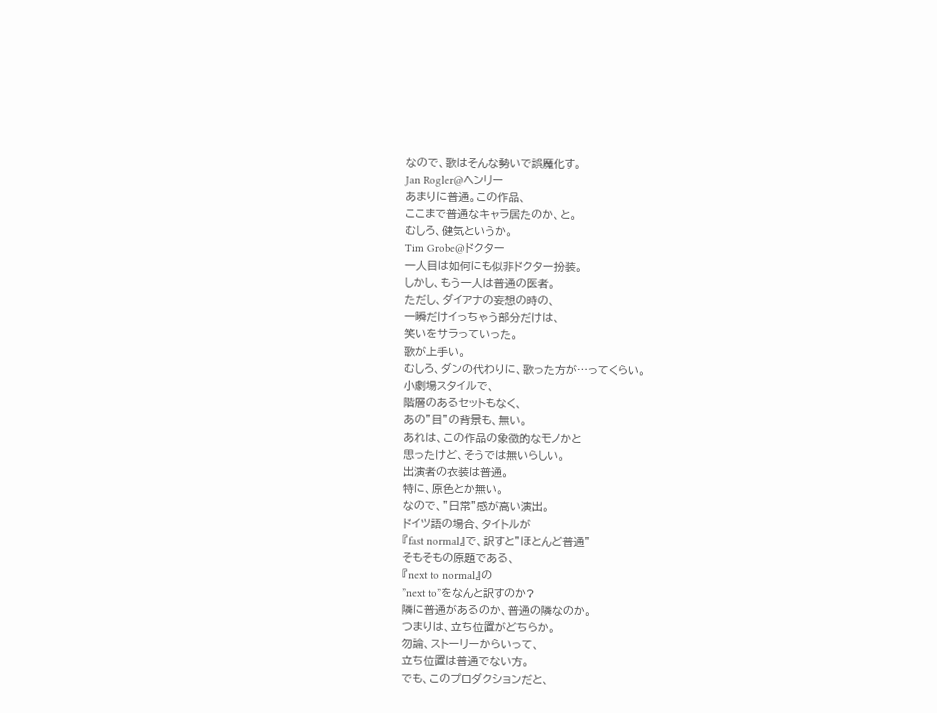なので、歌はそんな勢いで誤魔化す。
Jan Rogler@ヘンリー
あまりに普通。この作品、
ここまで普通なキャラ居たのか、と。
むしろ、健気というか。
Tim Grobe@ドクター
一人目は如何にも似非ドクター扮装。
しかし、もう一人は普通の医者。
ただし、ダイアナの妄想の時の、
一瞬だけイっちゃう部分だけは、
笑いをサラっていった。
歌が上手い。
むしろ、ダンの代わりに、歌った方が…ってくらい。
小劇場スタイルで、
階層のあるセットもなく、
あの”目”の背景も、無い。
あれは、この作品の象徴的なモノかと
思ったけど、そうでは無いらしい。
出演者の衣装は普通。
特に、原色とか無い。
なので、”日常”感が高い演出。
ドイツ語の場合、タイトルが
『fast normal』で、訳すと”ほとんど普通”
そもそもの原題である、
『next to normal』の
”next to”をなんと訳すのか?
隣に普通があるのか、普通の隣なのか。
つまりは、立ち位置がどちらか。
勿論、ストーリーからいって、
立ち位置は普通でない方。
でも、このプロダクションだと、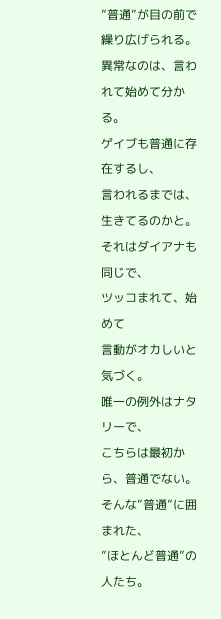”普通”が目の前で繰り広げられる。
異常なのは、言われて始めて分かる。
ゲイブも普通に存在するし、
言われるまでは、生きてるのかと。
それはダイアナも同じで、
ツッコまれて、始めて
言動がオカしいと気づく。
唯一の例外はナタリーで、
こちらは最初から、普通でない。
そんな”普通”に囲まれた、
”ほとんど普通”の人たち。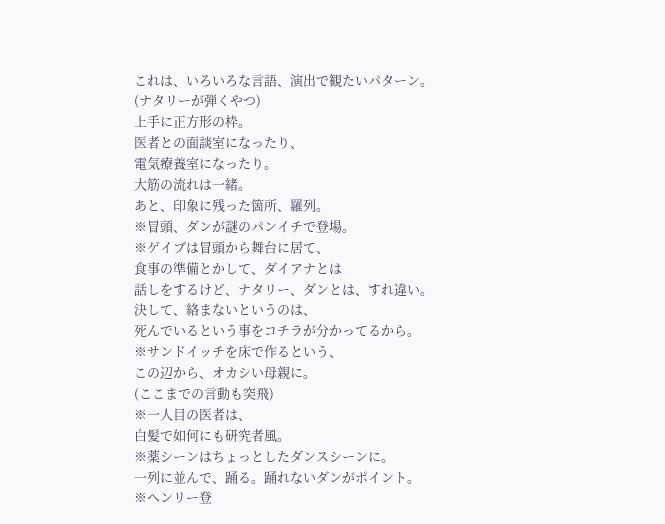これは、いろいろな言語、演出で観たいパターン。
(ナタリーが弾くやつ)
上手に正方形の枠。
医者との面談室になったり、
電気療養室になったり。
大筋の流れは一緒。
あと、印象に残った箇所、羅列。
※冒頭、ダンが謎のパンイチで登場。
※ゲイブは冒頭から舞台に居て、
食事の準備とかして、ダイアナとは
話しをするけど、ナタリー、ダンとは、すれ違い。
決して、絡まないというのは、
死んでいるという事をコチラが分かってるから。
※サンドイッチを床で作るという、
この辺から、オカシい母親に。
(ここまでの言動も突飛)
※一人目の医者は、
白髪で如何にも研究者風。
※薬シーンはちょっとしたダンスシーンに。
一列に並んで、踊る。踊れないダンがポイント。
※ヘンリー登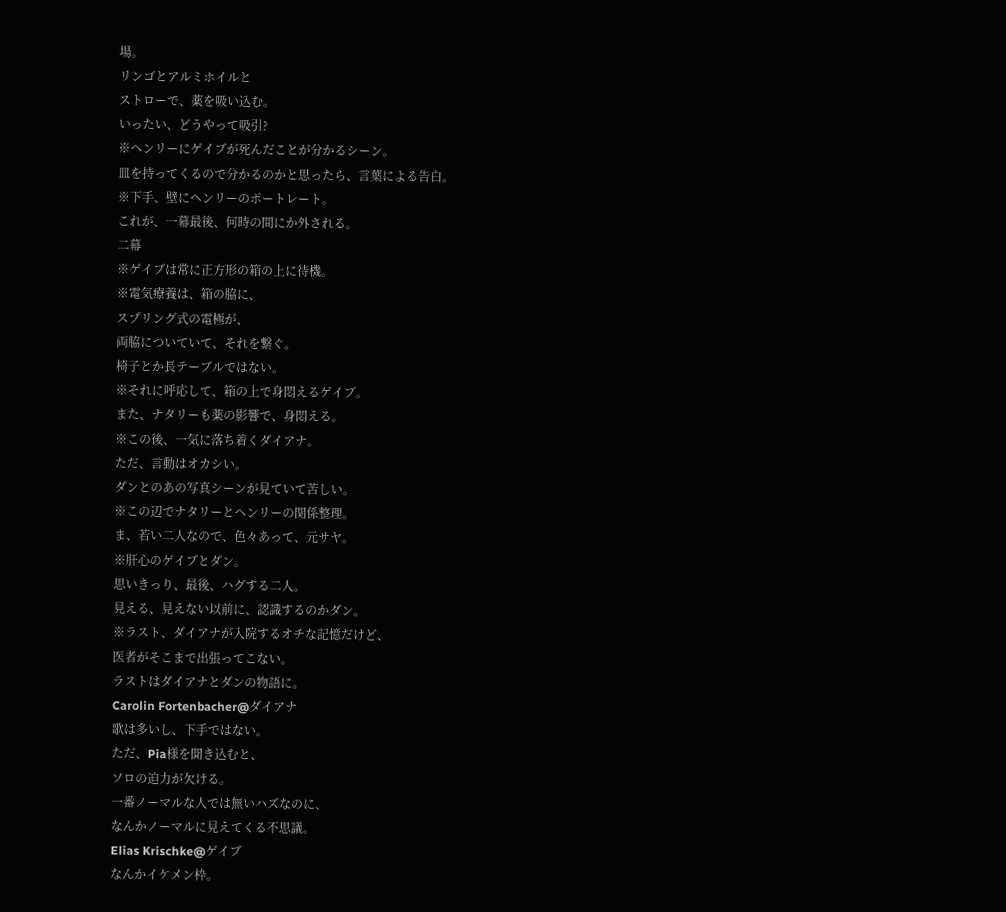場。
リンゴとアルミホイルと
ストローで、薬を吸い込む。
いったい、どうやって吸引?
※ヘンリーにゲイブが死んだことが分かるシーン。
皿を持ってくるので分かるのかと思ったら、言葉による告白。
※下手、壁にヘンリーのポートレート。
これが、一幕最後、何時の間にか外される。
二幕
※ゲイブは常に正方形の箱の上に待機。
※電気療養は、箱の脇に、
スプリング式の電極が、
両脇についていて、それを繋ぐ。
椅子とか長テーブルではない。
※それに呼応して、箱の上で身悶えるゲイブ。
また、ナタリーも薬の影響で、身悶える。
※この後、一気に落ち着くダイアナ。
ただ、言動はオカシい。
ダンとのあの写真シーンが見ていて苦しい。
※この辺でナタリーとヘンリーの関係整理。
ま、若い二人なので、色々あって、元サヤ。
※肝心のゲイブとダン。
思いきっり、最後、ハグする二人。
見える、見えない以前に、認識するのかダン。
※ラスト、ダイアナが入院するオチな記憶だけど、
医者がそこまで出張ってこない。
ラストはダイアナとダンの物語に。
Carolin Fortenbacher@ダイアナ
歌は多いし、下手ではない。
ただ、Pia様を聞き込むと、
ソロの迫力が欠ける。
一番ノーマルな人では無いハズなのに、
なんかノーマルに見えてくる不思議。
Elias Krischke@ゲイブ
なんかイケメン枠。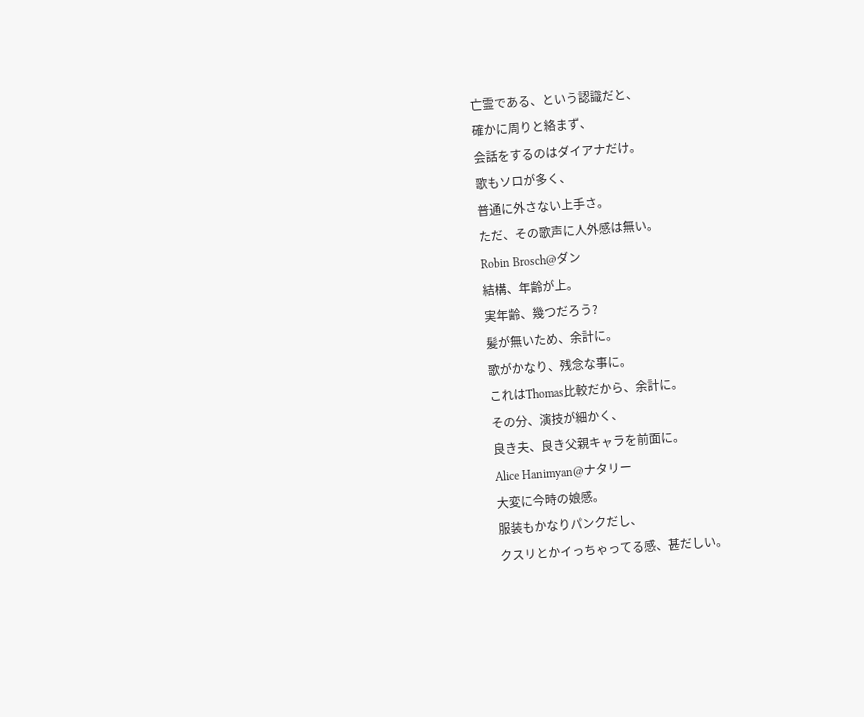亡霊である、という認識だと、
確かに周りと絡まず、
会話をするのはダイアナだけ。
歌もソロが多く、
普通に外さない上手さ。
ただ、その歌声に人外感は無い。
Robin Brosch@ダン
結構、年齢が上。
実年齢、幾つだろう?
髪が無いため、余計に。
歌がかなり、残念な事に。
これはThomas比較だから、余計に。
その分、演技が細かく、
良き夫、良き父親キャラを前面に。
Alice Hanimyan@ナタリー
大変に今時の娘感。
服装もかなりパンクだし、
クスリとかイっちゃってる感、甚だしい。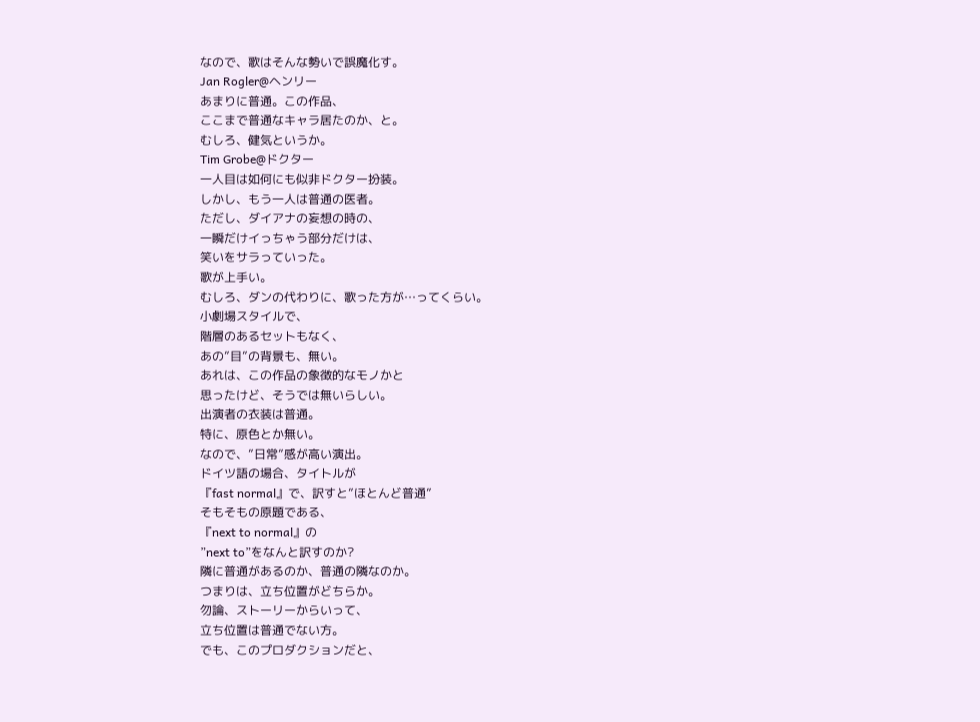なので、歌はそんな勢いで誤魔化す。
Jan Rogler@ヘンリー
あまりに普通。この作品、
ここまで普通なキャラ居たのか、と。
むしろ、健気というか。
Tim Grobe@ドクター
一人目は如何にも似非ドクター扮装。
しかし、もう一人は普通の医者。
ただし、ダイアナの妄想の時の、
一瞬だけイっちゃう部分だけは、
笑いをサラっていった。
歌が上手い。
むしろ、ダンの代わりに、歌った方が…ってくらい。
小劇場スタイルで、
階層のあるセットもなく、
あの”目”の背景も、無い。
あれは、この作品の象徴的なモノかと
思ったけど、そうでは無いらしい。
出演者の衣装は普通。
特に、原色とか無い。
なので、”日常”感が高い演出。
ドイツ語の場合、タイトルが
『fast normal』で、訳すと”ほとんど普通”
そもそもの原題である、
『next to normal』の
”next to”をなんと訳すのか?
隣に普通があるのか、普通の隣なのか。
つまりは、立ち位置がどちらか。
勿論、ストーリーからいって、
立ち位置は普通でない方。
でも、このプロダクションだと、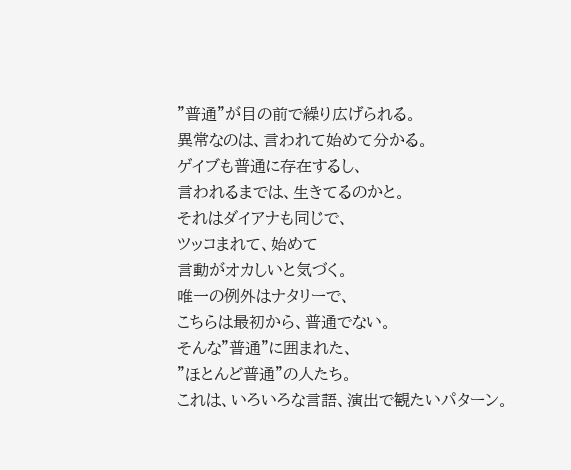”普通”が目の前で繰り広げられる。
異常なのは、言われて始めて分かる。
ゲイブも普通に存在するし、
言われるまでは、生きてるのかと。
それはダイアナも同じで、
ツッコまれて、始めて
言動がオカしいと気づく。
唯一の例外はナタリーで、
こちらは最初から、普通でない。
そんな”普通”に囲まれた、
”ほとんど普通”の人たち。
これは、いろいろな言語、演出で観たいパターン。